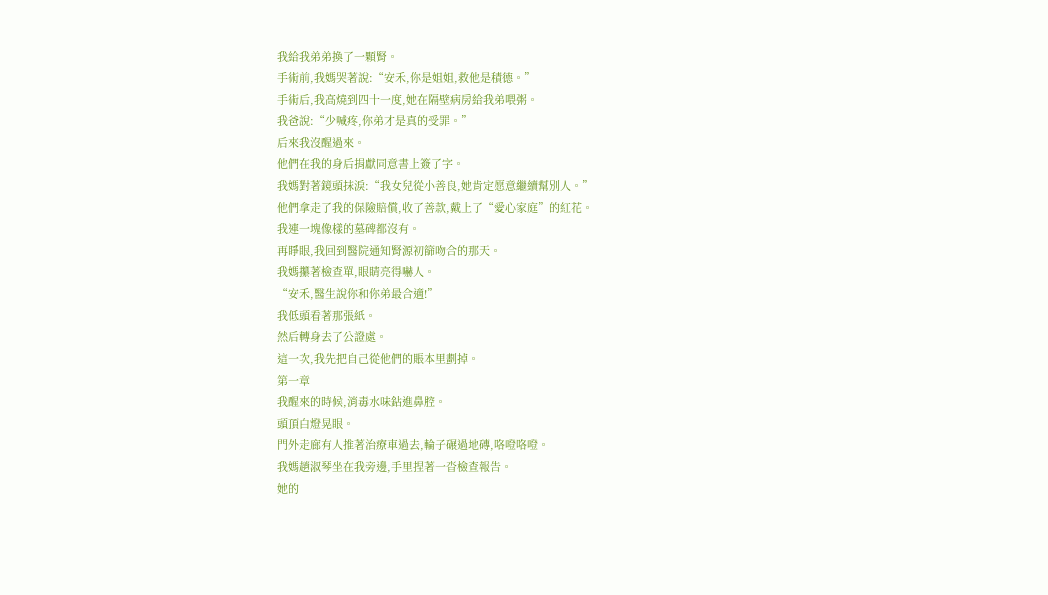我給我弟弟換了一顆腎。
手術前,我媽哭著說:“安禾,你是姐姐,救他是積德。”
手術后,我高燒到四十一度,她在隔壁病房給我弟喂粥。
我爸說:“少喊疼,你弟才是真的受罪。”
后來我沒醒過來。
他們在我的身后捐獻同意書上簽了字。
我媽對著鏡頭抹淚:“我女兒從小善良,她肯定愿意繼續幫別人。”
他們拿走了我的保險賠償,收了善款,戴上了“愛心家庭”的紅花。
我連一塊像樣的墓碑都沒有。
再睜眼,我回到醫院通知腎源初篩吻合的那天。
我媽攥著檢查單,眼睛亮得嚇人。
“安禾,醫生說你和你弟最合適!”
我低頭看著那張紙。
然后轉身去了公證處。
這一次,我先把自己從他們的賬本里劃掉。
第一章
我醒來的時候,消毒水味鉆進鼻腔。
頭頂白燈晃眼。
門外走廊有人推著治療車過去,輪子碾過地磚,咯噔咯噔。
我媽趙淑琴坐在我旁邊,手里捏著一沓檢查報告。
她的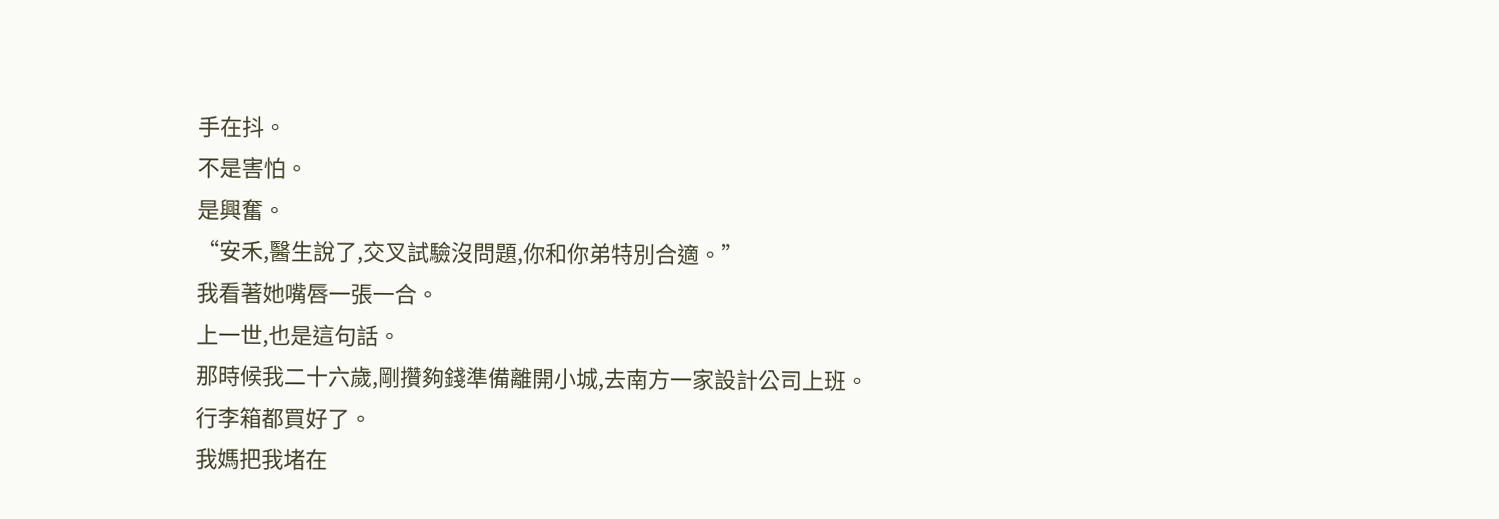手在抖。
不是害怕。
是興奮。
“安禾,醫生說了,交叉試驗沒問題,你和你弟特別合適。”
我看著她嘴唇一張一合。
上一世,也是這句話。
那時候我二十六歲,剛攢夠錢準備離開小城,去南方一家設計公司上班。
行李箱都買好了。
我媽把我堵在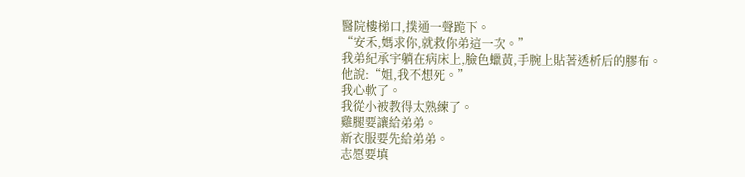醫院樓梯口,撲通一聲跪下。
“安禾,媽求你,就救你弟這一次。”
我弟紀承宇躺在病床上,臉色蠟黃,手腕上貼著透析后的膠布。
他說:“姐,我不想死。”
我心軟了。
我從小被教得太熟練了。
雞腿要讓給弟弟。
新衣服要先給弟弟。
志愿要填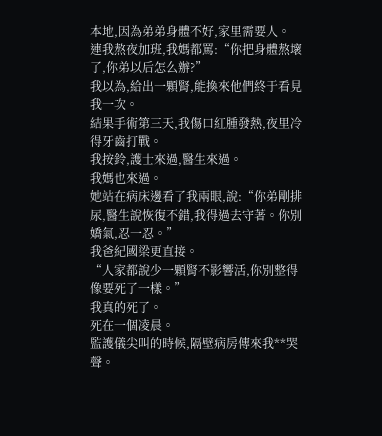本地,因為弟弟身體不好,家里需要人。
連我熬夜加班,我媽都罵:“你把身體熬壞了,你弟以后怎么辦?”
我以為,給出一顆腎,能換來他們終于看見我一次。
結果手術第三天,我傷口紅腫發熱,夜里冷得牙齒打戰。
我按鈴,護士來過,醫生來過。
我媽也來過。
她站在病床邊看了我兩眼,說:“你弟剛排尿,醫生說恢復不錯,我得過去守著。你別嬌氣,忍一忍。”
我爸紀國梁更直接。
“人家都說少一顆腎不影響活,你別整得像要死了一樣。”
我真的死了。
死在一個凌晨。
監護儀尖叫的時候,隔壁病房傳來我**哭聲。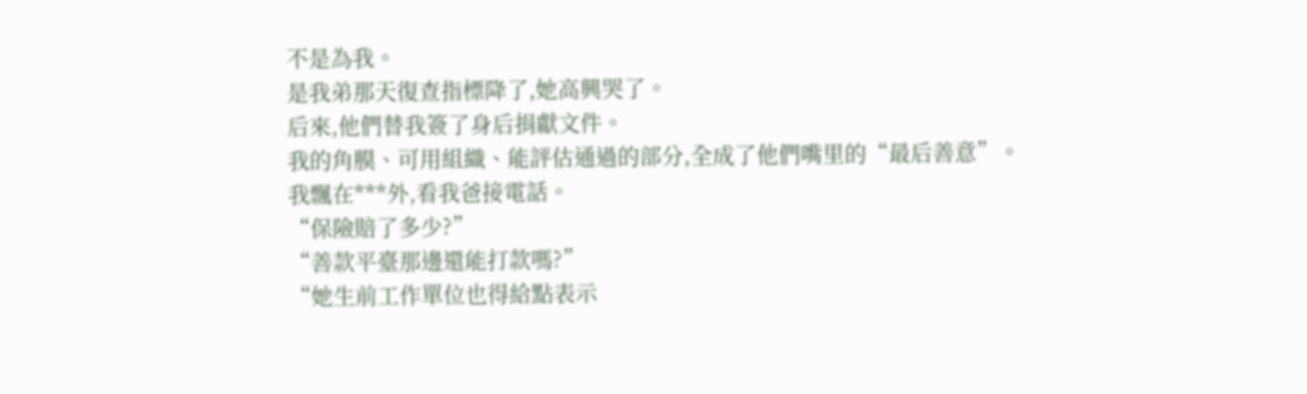不是為我。
是我弟那天復查指標降了,她高興哭了。
后來,他們替我簽了身后捐獻文件。
我的角膜、可用組織、能評估通過的部分,全成了他們嘴里的“最后善意”。
我飄在***外,看我爸接電話。
“保險賠了多少?”
“善款平臺那邊還能打款嗎?”
“她生前工作單位也得給點表示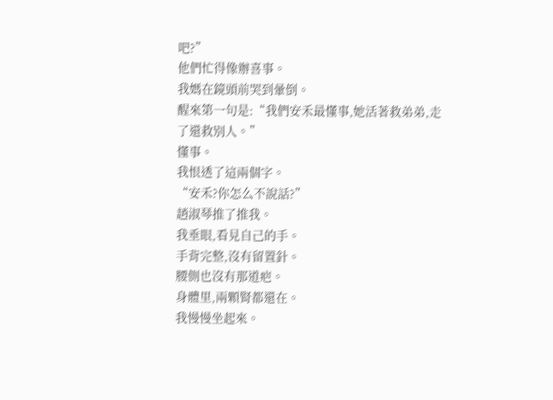吧?”
他們忙得像辦喜事。
我媽在鏡頭前哭到暈倒。
醒來第一句是:“我們安禾最懂事,她活著救弟弟,走了還救別人。”
懂事。
我恨透了這兩個字。
“安禾?你怎么不說話?”
趙淑琴推了推我。
我垂眼,看見自己的手。
手背完整,沒有留置針。
腰側也沒有那道疤。
身體里,兩顆腎都還在。
我慢慢坐起來。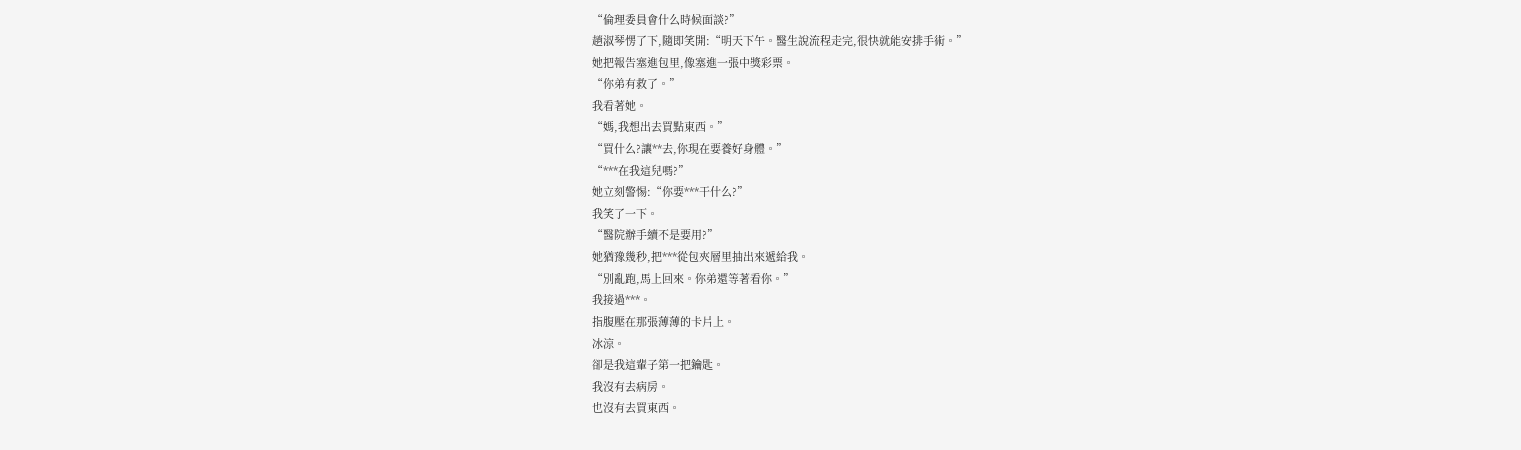“倫理委員會什么時候面談?”
趙淑琴愣了下,隨即笑開:“明天下午。醫生說流程走完,很快就能安排手術。”
她把報告塞進包里,像塞進一張中獎彩票。
“你弟有救了。”
我看著她。
“媽,我想出去買點東西。”
“買什么?讓**去,你現在要養好身體。”
“***在我這兒嗎?”
她立刻警惕:“你要***干什么?”
我笑了一下。
“醫院辦手續不是要用?”
她猶豫幾秒,把***從包夾層里抽出來遞給我。
“別亂跑,馬上回來。你弟還等著看你。”
我接過***。
指腹壓在那張薄薄的卡片上。
冰涼。
卻是我這輩子第一把鑰匙。
我沒有去病房。
也沒有去買東西。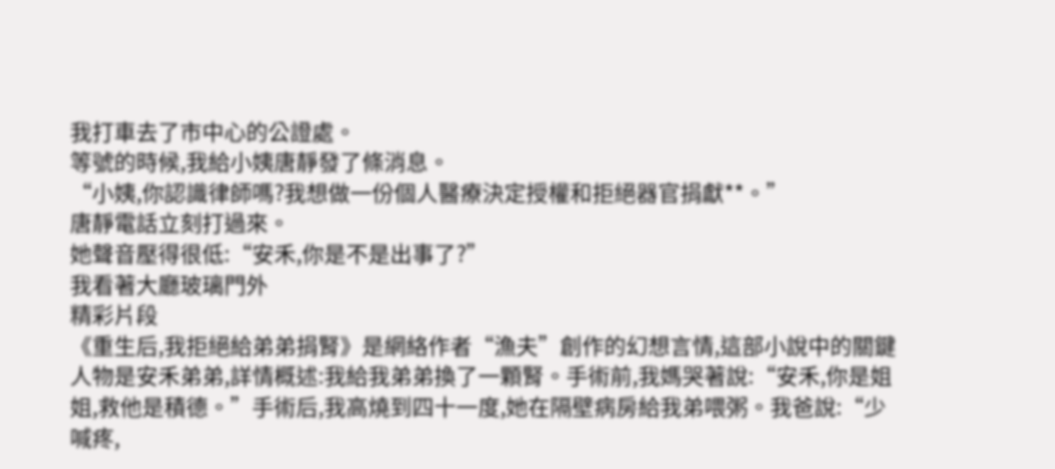我打車去了市中心的公證處。
等號的時候,我給小姨唐靜發了條消息。
“小姨,你認識律師嗎?我想做一份個人醫療決定授權和拒絕器官捐獻**。”
唐靜電話立刻打過來。
她聲音壓得很低:“安禾,你是不是出事了?”
我看著大廳玻璃門外
精彩片段
《重生后,我拒絕給弟弟捐腎》是網絡作者“漁夫”創作的幻想言情,這部小說中的關鍵人物是安禾弟弟,詳情概述:我給我弟弟換了一顆腎。手術前,我媽哭著說:“安禾,你是姐姐,救他是積德。”手術后,我高燒到四十一度,她在隔壁病房給我弟喂粥。我爸說:“少喊疼,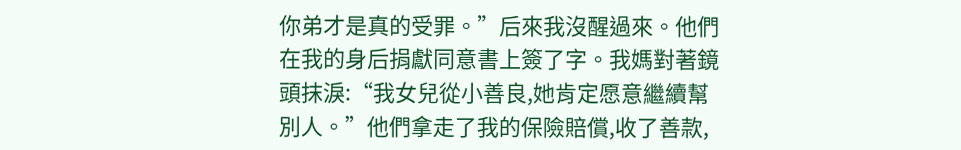你弟才是真的受罪。”后來我沒醒過來。他們在我的身后捐獻同意書上簽了字。我媽對著鏡頭抹淚:“我女兒從小善良,她肯定愿意繼續幫別人。”他們拿走了我的保險賠償,收了善款,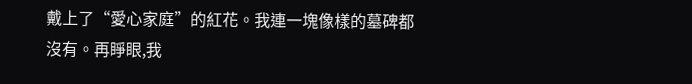戴上了“愛心家庭”的紅花。我連一塊像樣的墓碑都沒有。再睜眼,我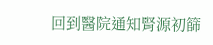回到醫院通知腎源初篩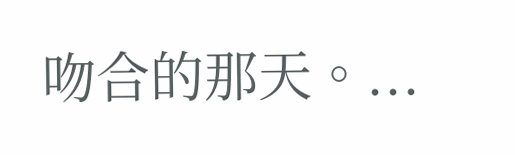吻合的那天。...